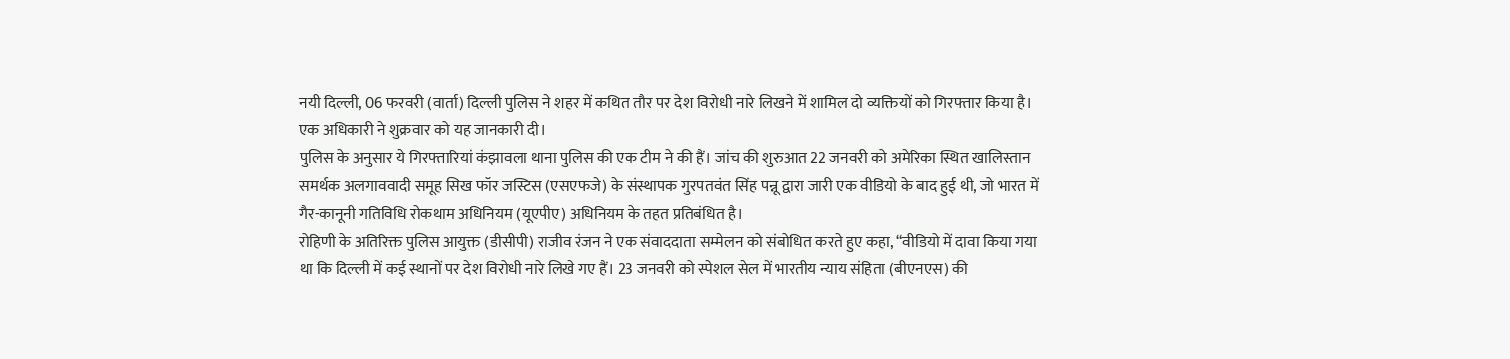नयी दिल्ली, 06 फरवरी (वार्ता) दिल्ली पुलिस ने शहर में कथित तौर पर देश विरोधी नारे लिखने में शामिल दो व्यक्तियों को गिरफ्तार किया है।
एक अधिकारी ने शुक्रवार को यह जानकारी दी।
पुलिस के अनुसार ये गिरफ्तारियां कंझावला थाना पुलिस की एक टीम ने की हैं। जांच की शुरुआत 22 जनवरी को अमेरिका स्थित खालिस्तान समर्थक अलगाववादी समूह सिख फॉर जस्टिस (एसएफजे) के संस्थापक गुरपतवंत सिंह पन्नू द्वारा जारी एक वीडियो के बाद हुई थी, जो भारत में गैर-कानूनी गतिविधि रोकथाम अधिनियम (यूएपीए) अधिनियम के तहत प्रतिबंधित है।
रोहिणी के अतिरिक्त पुलिस आयुक्त (डीसीपी) राजीव रंजन ने एक संवाददाता सम्मेलन को संबोधित करते हुए कहा, “वीडियो में दावा किया गया था कि दिल्ली में कई स्थानों पर देश विरोधी नारे लिखे गए हैं। 23 जनवरी को स्पेशल सेल में भारतीय न्याय संहिता (बीएनएस) की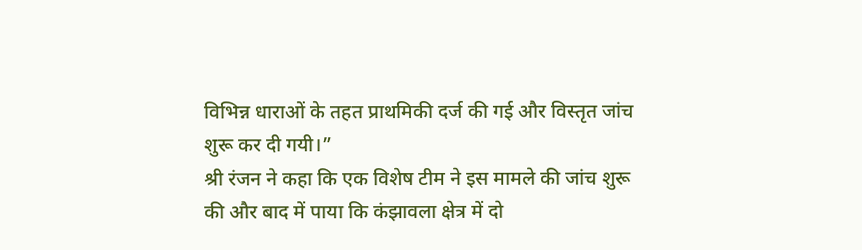विभिन्न धाराओं के तहत प्राथमिकी दर्ज की गई और विस्तृत जांच शुरू कर दी गयी।”
श्री रंजन ने कहा कि एक विशेष टीम ने इस मामले की जांच शुरू की और बाद में पाया कि कंझावला क्षेत्र में दो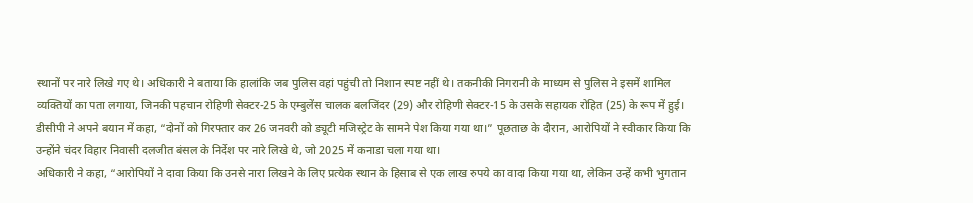स्थानों पर नारे लिखे गए थे। अधिकारी ने बताया कि हालांकि जब पुलिस वहां पहुंची तो निशान स्पष्ट नहीं थे। तकनीकी निगरानी के माध्यम से पुलिस ने इसमें शामिल व्यक्तियों का पता लगाया, जिनकी पहचान रोहिणी सेक्टर-25 के एम्बुलेंस चालक बलजिंदर (29) और रोहिणी सेक्टर-15 के उसके सहायक रोहित (25) के रूप में हुई।
डीसीपी ने अपने बयान में कहा, “दोनों को गिरफ्तार कर 26 जनवरी को ड्यूटी मजिस्ट्रेट के सामने पेश किया गया था।” पूछताछ के दौरान, आरोपियों ने स्वीकार किया कि उन्होंने चंदर विहार निवासी दलजीत बंसल के निर्देश पर नारे लिखे थे, जो 2025 में कनाडा चला गया था।
अधिकारी ने कहा, “आरोपियों ने दावा किया कि उनसे नारा लिखने के लिए प्रत्येक स्थान के हिसाब से एक लाख रुपये का वादा किया गया था, लेकिन उन्हें कभी भुगतान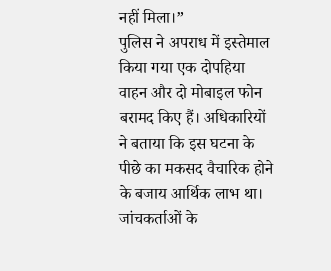नहीं मिला।”
पुलिस ने अपराध में इस्तेमाल किया गया एक दोपहिया वाहन और दो मोबाइल फोन बरामद किए हैं। अधिकारियों ने बताया कि इस घटना के पीछे का मकसद वैचारिक होने के बजाय आर्थिक लाभ था।
जांचकर्ताओं के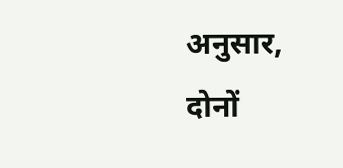अनुसार, दोनों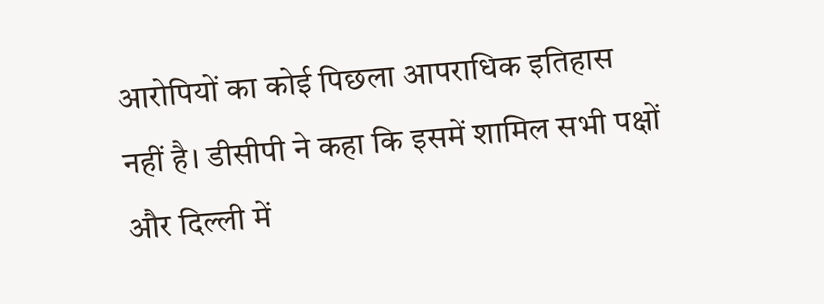आरोपियों का कोई पिछला आपराधिक इतिहास नहीं है। डीसीपी ने कहा कि इसमें शामिल सभी पक्षों और दिल्ली में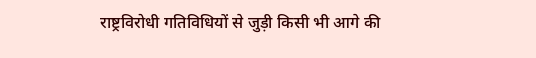राष्ट्रविरोधी गतिविधियों से जुड़ी किसी भी आगे की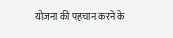योजना की पहचान करने के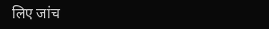लिए जांच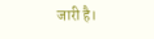जारी है।